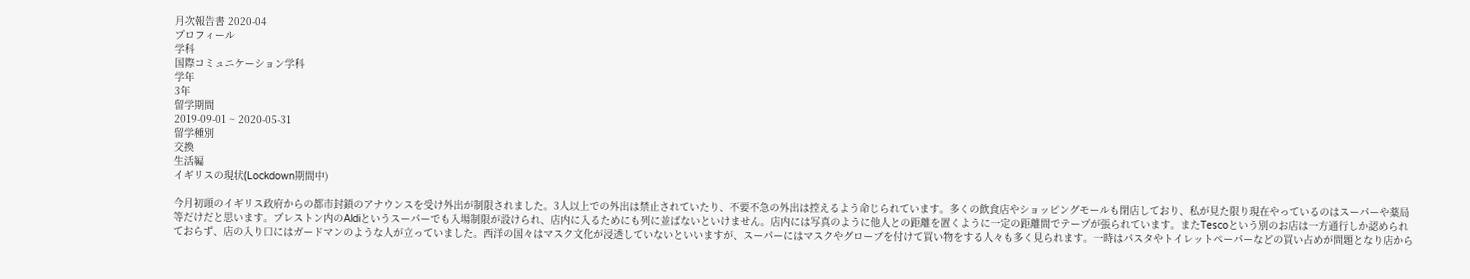月次報告書 2020-04
プロフィール
学科
国際コミュニケーション学科
学年
3年
留学期間
2019-09-01 ~ 2020-05-31
留学種別
交換
生活編
イギリスの現状(Lockdown期間中)

今月初頭のイギリス政府からの都市封鎖のアナウンスを受け外出が制限されました。3人以上での外出は禁止されていたり、不要不急の外出は控えるよう命じられています。多くの飲食店やショッピングモールも閉店しており、私が見た限り現在やっているのはスーパーや薬局等だけだと思います。プレストン内のAldiというスーパーでも入場制限が設けられ、店内に入るためにも列に並ばないといけません。店内には写真のように他人との距離を置くように一定の距離間でテープが張られています。またTescoという別のお店は一方通行しか認められておらず、店の入り口にはガードマンのような人が立っていました。西洋の国々はマスク文化が浸透していないといいますが、スーパーにはマスクやグローブを付けて買い物をする人々も多く見られます。一時はパスタやトイレットペーパーなどの買い占めが問題となり店から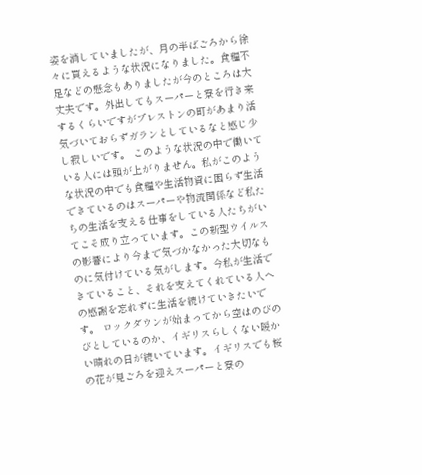姿を消していましたが、月の半ばごろから徐々に買えるような状況になりました。食糧不足などの懸念もありましたが今のところは大丈夫です。外出してもスーパーと寮を行き来するくらいですがプレストンの町があまり活気づいておらずガランとしているなと感じ少し寂しいです。 このような状況の中で働いている人には頭が上がりません。私がこのような状況の中でも食糧や生活物資に困らず生活できているのはスーパーや物流関係など私たちの生活を支える仕事をしている人たちがいてこそ成り立っています。この新型ウイルスの影響により今まで気づかなかった大切なものに気付けている気がします。今私が生活できていること、それを支えてくれている人への感謝を忘れずに生活を続けていきたいです。 ロックダウンが始まってから空はのびのびとしているのか、イギリスらしくない暖かい晴れの日が続いています。イギリスでも桜の花が見ごろを迎えスーパーと寮の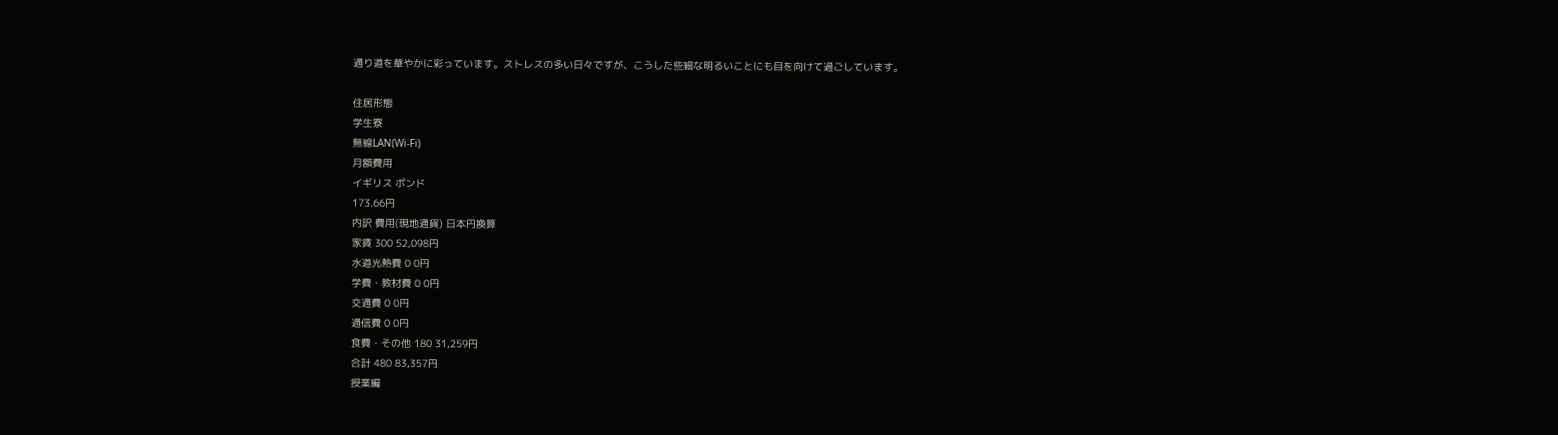通り道を華やかに彩っています。ストレスの多い日々ですが、こうした些細な明るいことにも目を向けて過ごしています。

住居形態
学生寮
無線LAN(Wi-Fi)
月額費用
イギリス ポンド
173.66円
内訳 費用(現地通貨) 日本円換算
家賃 300 52,098円
水道光熱費 0 0円
学費・教材費 0 0円
交通費 0 0円
通信費 0 0円
食費・その他 180 31,259円
合計 480 83,357円
授業編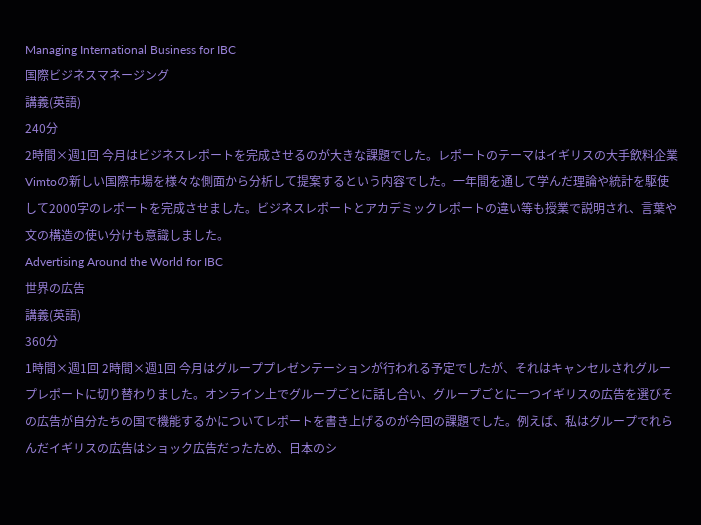Managing International Business for IBC
国際ビジネスマネージング
講義(英語)
240分
2時間×週1回 今月はビジネスレポートを完成させるのが大きな課題でした。レポートのテーマはイギリスの大手飲料企業Vimtoの新しい国際市場を様々な側面から分析して提案するという内容でした。一年間を通して学んだ理論や統計を駆使して2000字のレポートを完成させました。ビジネスレポートとアカデミックレポートの違い等も授業で説明され、言葉や文の構造の使い分けも意識しました。
Advertising Around the World for IBC
世界の広告
講義(英語)
360分
1時間×週1回 2時間×週1回 今月はグループプレゼンテーションが行われる予定でしたが、それはキャンセルされグループレポートに切り替わりました。オンライン上でグループごとに話し合い、グループごとに一つイギリスの広告を選びその広告が自分たちの国で機能するかについてレポートを書き上げるのが今回の課題でした。例えば、私はグループでれらんだイギリスの広告はショック広告だったため、日本のシ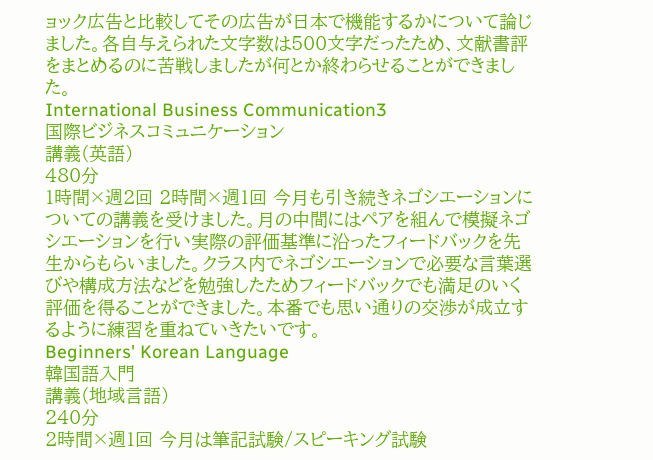ョック広告と比較してその広告が日本で機能するかについて論じました。各自与えられた文字数は500文字だったため、文献書評をまとめるのに苦戦しましたが何とか終わらせることができました。
International Business Communication3
国際ビジネスコミュニケーション
講義(英語)
480分
1時間×週2回 2時間×週1回 今月も引き続きネゴシエーションについての講義を受けました。月の中間にはペアを組んで模擬ネゴシエーションを行い実際の評価基準に沿ったフィードバックを先生からもらいました。クラス内でネゴシエーションで必要な言葉選びや構成方法などを勉強したためフィードバックでも満足のいく評価を得ることができました。本番でも思い通りの交渉が成立するように練習を重ねていきたいです。
Beginners' Korean Language
韓国語入門
講義(地域言語)
240分
2時間×週1回 今月は筆記試験/スピーキング試験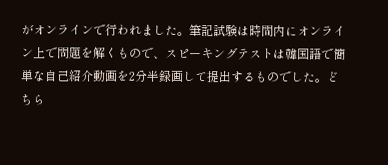がオンラインで行われました。筆記試験は時間内にオンライン上で問題を解くもので、スピーキングテストは韓国語で簡単な自己紹介動画を2分半録画して提出するものでした。どちら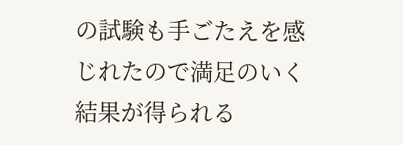の試験も手ごたえを感じれたので満足のいく結果が得られる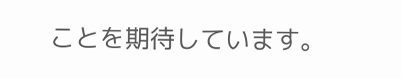ことを期待しています。